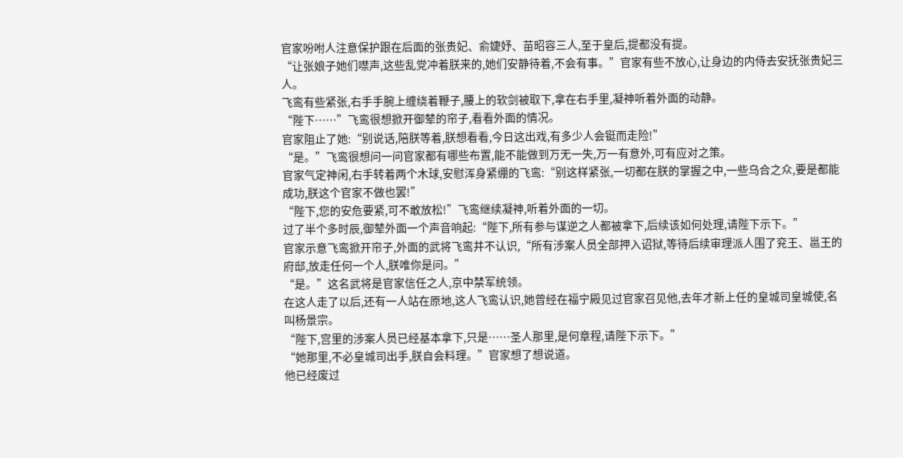官家吩咐人注意保护跟在后面的张贵妃、俞婕妤、苗昭容三人,至于皇后,提都没有提。
“让张娘子她们噤声,这些乱党冲着朕来的,她们安静待着,不会有事。”官家有些不放心,让身边的内侍去安抚张贵妃三人。
飞鸾有些紧张,右手手腕上缠绕着鞭子,腰上的软剑被取下,拿在右手里,凝神听着外面的动静。
“陛下……”飞鸾很想掀开御辇的帘子,看看外面的情况。
官家阻止了她:“别说话,陪朕等着,朕想看看,今日这出戏,有多少人会铤而走险!”
“是。”飞鸾很想问一问官家都有哪些布置,能不能做到万无一失,万一有意外,可有应对之策。
官家气定神闲,右手转着两个木球,安慰浑身紧绷的飞鸾:“别这样紧张,一切都在朕的掌握之中,一些乌合之众,要是都能成功,朕这个官家不做也罢!”
“陛下,您的安危要紧,可不敢放松!”飞鸾继续凝神,听着外面的一切。
过了半个多时辰,御辇外面一个声音响起:“陛下,所有参与谋逆之人都被拿下,后续该如何处理,请陛下示下。”
官家示意飞鸾掀开帘子,外面的武将飞鸾并不认识,“所有涉案人员全部押入诏狱,等待后续审理派人围了兖王、邕王的府邸,放走任何一个人,朕唯你是问。”
“是。”这名武将是官家信任之人,京中禁军统领。
在这人走了以后,还有一人站在原地,这人飞鸾认识,她曾经在福宁殿见过官家召见他,去年才新上任的皇城司皇城使,名叫杨景宗。
“陛下,宫里的涉案人员已经基本拿下,只是……圣人那里,是何章程,请陛下示下。”
“她那里,不必皇城司出手,朕自会料理。”官家想了想说道。
他已经废过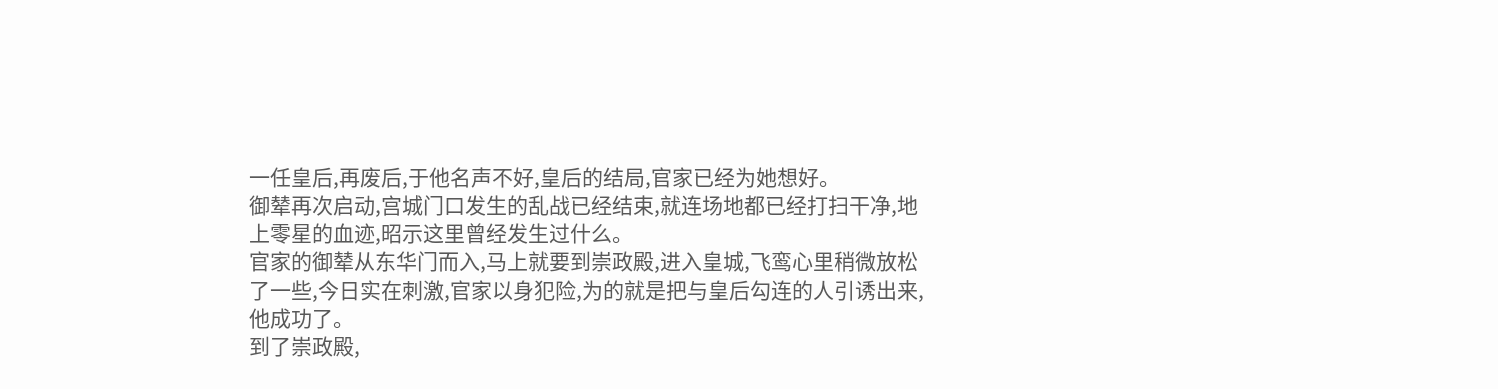一任皇后,再废后,于他名声不好,皇后的结局,官家已经为她想好。
御辇再次启动,宫城门口发生的乱战已经结束,就连场地都已经打扫干净,地上零星的血迹,昭示这里曾经发生过什么。
官家的御辇从东华门而入,马上就要到崇政殿,进入皇城,飞鸾心里稍微放松了一些,今日实在刺激,官家以身犯险,为的就是把与皇后勾连的人引诱出来,他成功了。
到了崇政殿,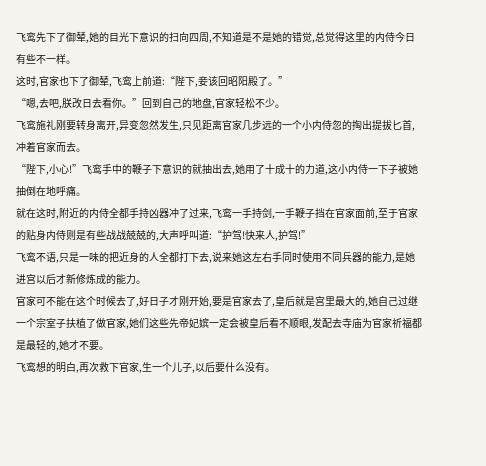飞鸾先下了御辇,她的目光下意识的扫向四周,不知道是不是她的错觉,总觉得这里的内侍今日有些不一样。
这时,官家也下了御辇,飞鸾上前道:“陛下,妾该回昭阳殿了。”
“嗯,去吧,朕改日去看你。”回到自己的地盘,官家轻松不少。
飞鸾施礼刚要转身离开,异变忽然发生,只见距离官家几步远的一个小内侍忽的掏出提拔匕首,冲着官家而去。
“陛下,小心!”飞鸾手中的鞭子下意识的就抽出去,她用了十成十的力道,这小内侍一下子被她抽倒在地呼痛。
就在这时,附近的内侍全都手持凶器冲了过来,飞鸾一手持剑,一手鞭子挡在官家面前,至于官家的贴身内侍则是有些战战兢兢的,大声呼叫道:“护驾!快来人,护驾!”
飞鸾不语,只是一味的把近身的人全都打下去,说来她这左右手同时使用不同兵器的能力,是她进宫以后才新修炼成的能力。
官家可不能在这个时候去了,好日子才刚开始,要是官家去了,皇后就是宫里最大的,她自己过继一个宗室子扶植了做官家,她们这些先帝妃嫔一定会被皇后看不顺眼,发配去寺庙为官家祈福都是最轻的,她才不要。
飞鸾想的明白,再次救下官家,生一个儿子,以后要什么没有。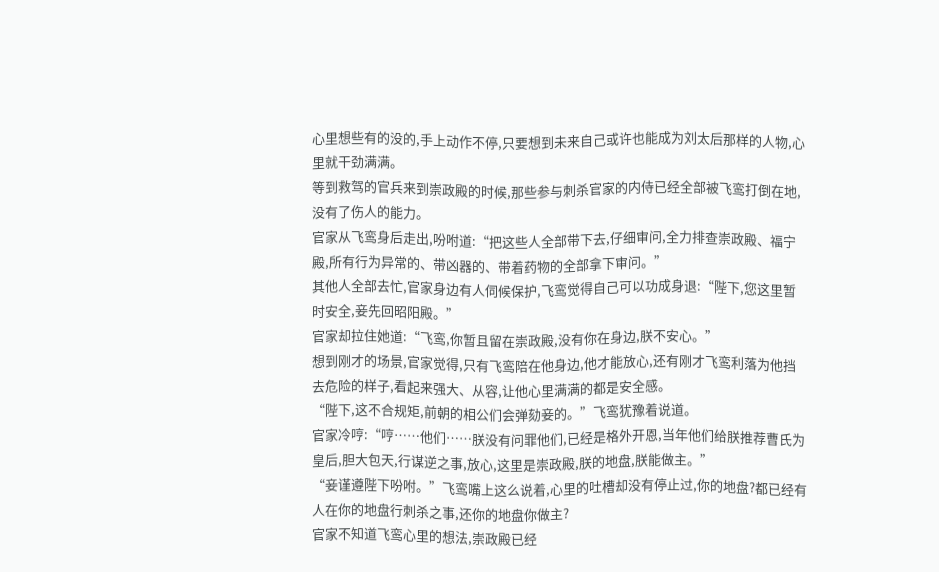心里想些有的没的,手上动作不停,只要想到未来自己或许也能成为刘太后那样的人物,心里就干劲满满。
等到救驾的官兵来到崇政殿的时候,那些参与刺杀官家的内侍已经全部被飞鸾打倒在地,没有了伤人的能力。
官家从飞鸾身后走出,吩咐道:“把这些人全部带下去,仔细审问,全力排查崇政殿、福宁殿,所有行为异常的、带凶器的、带着药物的全部拿下审问。”
其他人全部去忙,官家身边有人伺候保护,飞鸾觉得自己可以功成身退:“陛下,您这里暂时安全,妾先回昭阳殿。”
官家却拉住她道:“飞鸾,你暂且留在崇政殿,没有你在身边,朕不安心。”
想到刚才的场景,官家觉得,只有飞鸾陪在他身边,他才能放心,还有刚才飞鸾利落为他挡去危险的样子,看起来强大、从容,让他心里满满的都是安全感。
“陛下,这不合规矩,前朝的相公们会弹劾妾的。”飞鸾犹豫着说道。
官家冷哼:“哼……他们……朕没有问罪他们,已经是格外开恩,当年他们给朕推荐曹氏为皇后,胆大包天,行谋逆之事,放心,这里是崇政殿,朕的地盘,朕能做主。”
“妾谨遵陛下吩咐。”飞鸾嘴上这么说着,心里的吐槽却没有停止过,你的地盘?都已经有人在你的地盘行刺杀之事,还你的地盘你做主?
官家不知道飞鸾心里的想法,崇政殿已经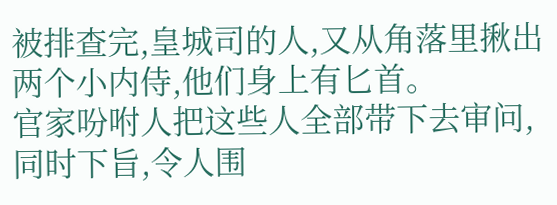被排查完,皇城司的人,又从角落里揪出两个小内侍,他们身上有匕首。
官家吩咐人把这些人全部带下去审问,同时下旨,令人围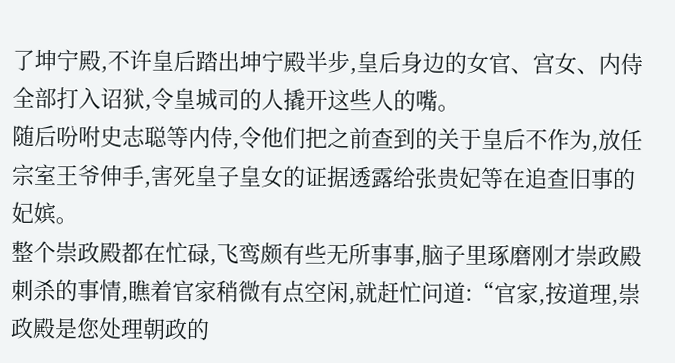了坤宁殿,不许皇后踏出坤宁殿半步,皇后身边的女官、宫女、内侍全部打入诏狱,令皇城司的人撬开这些人的嘴。
随后吩咐史志聪等内侍,令他们把之前查到的关于皇后不作为,放任宗室王爷伸手,害死皇子皇女的证据透露给张贵妃等在追查旧事的妃嫔。
整个崇政殿都在忙碌,飞鸾颇有些无所事事,脑子里琢磨刚才崇政殿刺杀的事情,瞧着官家稍微有点空闲,就赶忙问道:“官家,按道理,崇政殿是您处理朝政的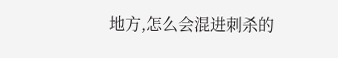地方,怎么会混进刺杀的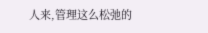人来,管理这么松弛的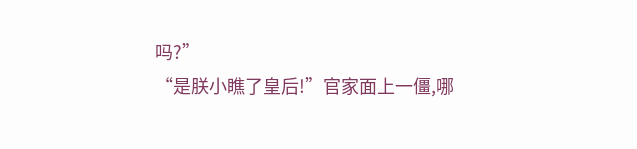吗?”
“是朕小瞧了皇后!”官家面上一僵,哪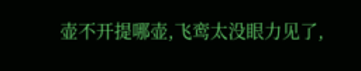壶不开提哪壶,飞鸾太没眼力见了,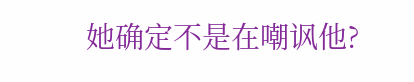她确定不是在嘲讽他?